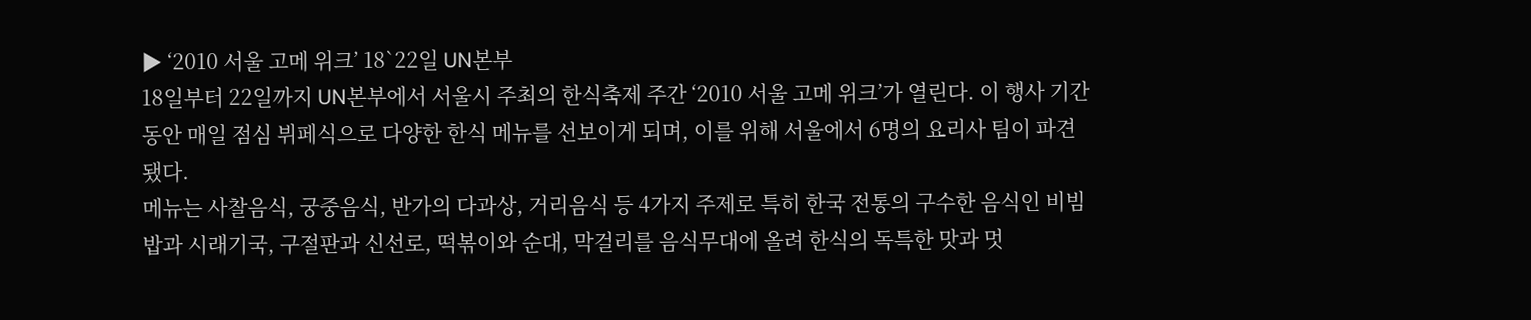▶ ‘2010 서울 고메 위크’ 18`22일 UN본부
18일부터 22일까지 UN본부에서 서울시 주최의 한식축제 주간 ‘2010 서울 고메 위크’가 열린다. 이 행사 기간 동안 매일 점심 뷔페식으로 다양한 한식 메뉴를 선보이게 되며, 이를 위해 서울에서 6명의 요리사 팀이 파견됐다.
메뉴는 사찰음식, 궁중음식, 반가의 다과상, 거리음식 등 4가지 주제로 특히 한국 전통의 구수한 음식인 비빔밥과 시래기국, 구절판과 신선로, 떡볶이와 순대, 막걸리를 음식무대에 올려 한식의 독특한 맛과 멋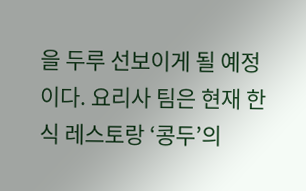을 두루 선보이게 될 예정이다. 요리사 팀은 현재 한식 레스토랑 ‘콩두’의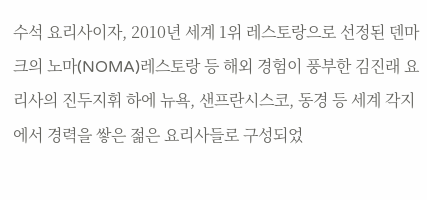수석 요리사이자, 2010년 세계 1위 레스토랑으로 선정된 덴마크의 노마(NOMA)레스토랑 등 해외 경험이 풍부한 김진래 요리사의 진두지휘 하에 뉴욕, 샌프란시스코, 동경 등 세계 각지에서 경력을 쌓은 젊은 요리사들로 구성되었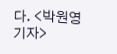다. <박원영 기자>